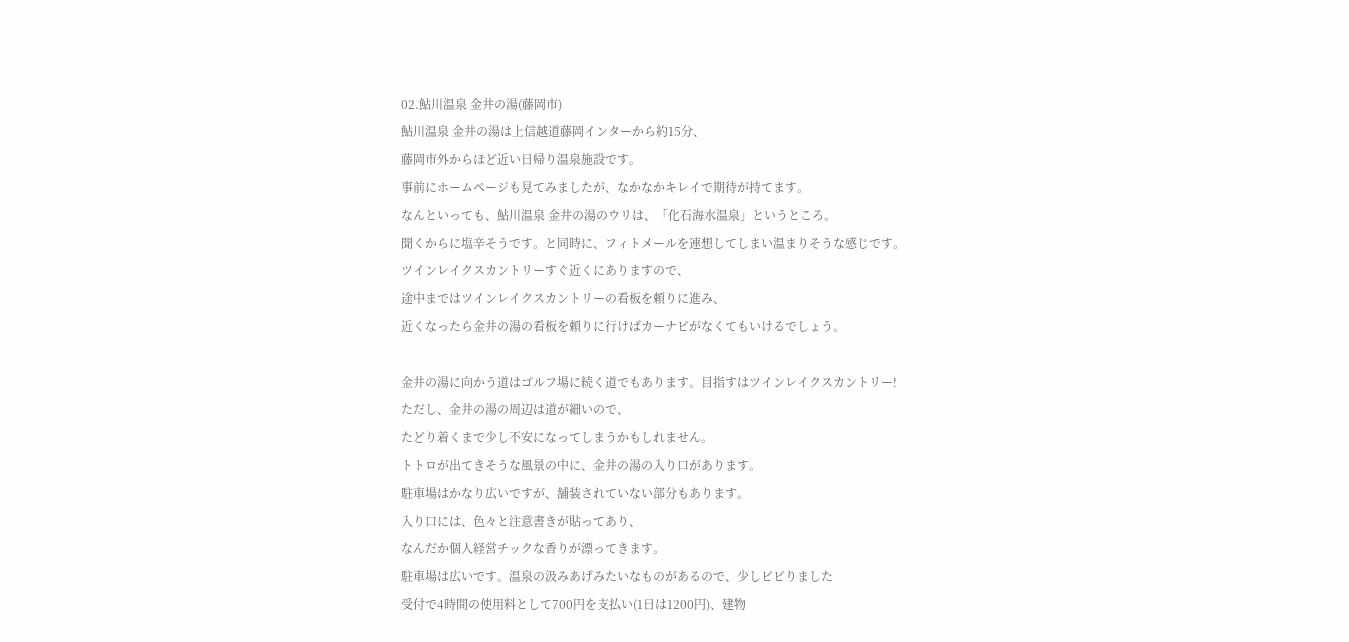02.鮎川温泉 金井の湯(藤岡市)
鮎川温泉 金井の湯は上信越道藤岡インターから約15分、
藤岡市外からほど近い日帰り温泉施設です。
事前にホームページも見てみましたが、なかなかキレイで期待が持てます。
なんといっても、鮎川温泉 金井の湯のウリは、「化石海水温泉」というところ。
聞くからに塩辛そうです。と同時に、フィトメールを連想してしまい温まりそうな感じです。
ツインレイクスカントリーすぐ近くにありますので、
途中まではツインレイクスカントリーの看板を頼りに進み、
近くなったら金井の湯の看板を頼りに行けばカーナビがなくてもいけるでしょう。

金井の湯に向かう道はゴルフ場に続く道でもあります。目指すはツインレイクスカントリー!
ただし、金井の湯の周辺は道が細いので、
たどり着くまで少し不安になってしまうかもしれません。
トトロが出てきそうな風景の中に、金井の湯の入り口があります。
駐車場はかなり広いですが、舗装されていない部分もあります。
入り口には、色々と注意書きが貼ってあり、
なんだか個人経営チックな香りが漂ってきます。
駐車場は広いです。温泉の汲みあげみたいなものがあるので、少しビビりました
受付で4時間の使用料として700円を支払い(1日は1200円)、建物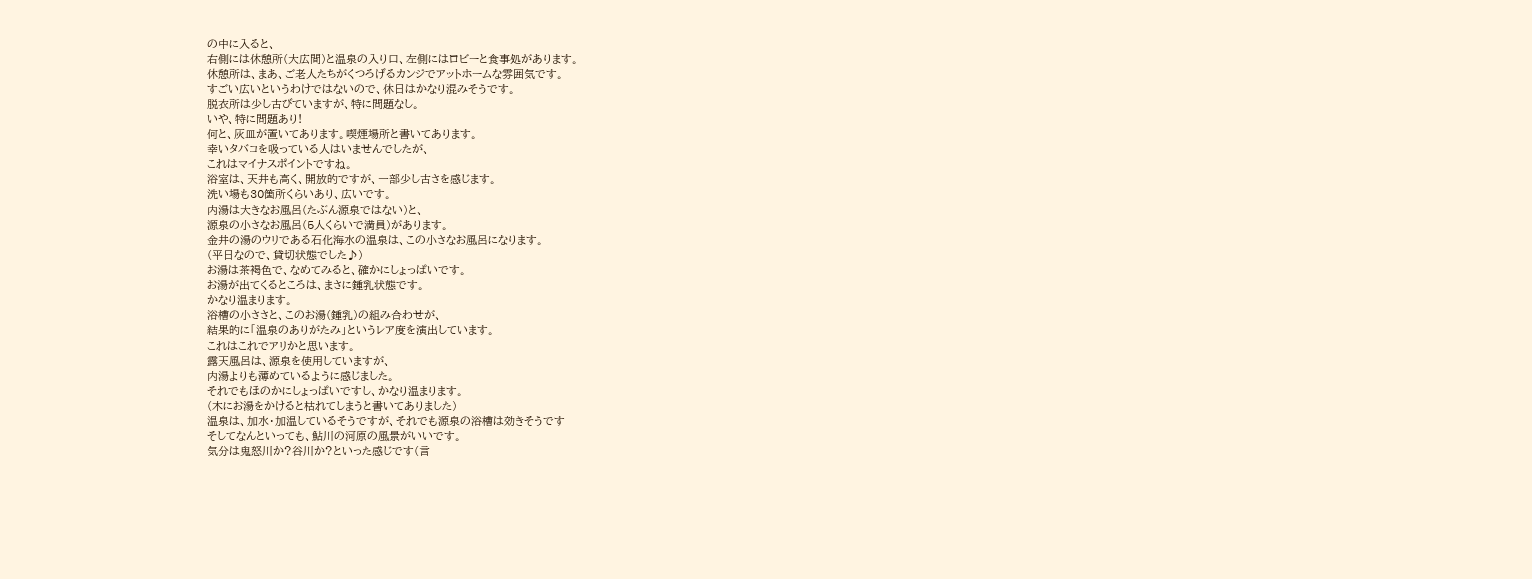の中に入ると、
右側には休憩所(大広間)と温泉の入り口、左側にはロビーと食事処があります。
休憩所は、まあ、ご老人たちがくつろげるカンジでアットホームな雰囲気です。
すごい広いというわけではないので、休日はかなり混みそうです。
脱衣所は少し古びていますが、特に問題なし。
いや、特に問題あり!
何と、灰皿が置いてあります。喫煙場所と書いてあります。
幸いタバコを吸っている人はいませんでしたが、
これはマイナスポイントですね。
浴室は、天井も高く、開放的ですが、一部少し古さを感じます。
洗い場も30箇所くらいあり、広いです。
内湯は大きなお風呂(たぶん源泉ではない)と、
源泉の小さなお風呂(5人くらいで満員)があります。
金井の湯のウリである石化海水の温泉は、この小さなお風呂になります。
(平日なので、貸切状態でした♪)
お湯は茶褐色で、なめてみると、確かにしょっぱいです。
お湯が出てくるところは、まさに鍾乳状態です。
かなり温まります。
浴槽の小ささと、このお湯(鍾乳)の組み合わせが、
結果的に「温泉のありがたみ」というレア度を演出しています。
これはこれでアリかと思います。
露天風呂は、源泉を使用していますが、
内湯よりも薄めているように感じました。
それでもほのかにしょっぱいですし、かなり温まります。
(木にお湯をかけると枯れてしまうと書いてありました)
温泉は、加水・加温しているそうですが、それでも源泉の浴槽は効きそうです
そしてなんといっても、鮎川の河原の風景がいいです。
気分は鬼怒川か?谷川か?といった感じです(言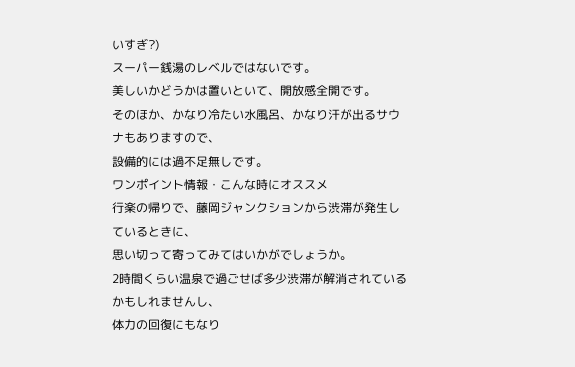いすぎ?)
スーパー銭湯のレベルではないです。
美しいかどうかは置いといて、開放感全開です。
そのほか、かなり冷たい水風呂、かなり汗が出るサウナもありますので、
設備的には過不足無しです。
ワンポイント情報・こんな時にオススメ
行楽の帰りで、藤岡ジャンクションから渋滞が発生しているときに、
思い切って寄ってみてはいかがでしょうか。
2時間くらい温泉で過ごせば多少渋滞が解消されているかもしれませんし、
体力の回復にもなり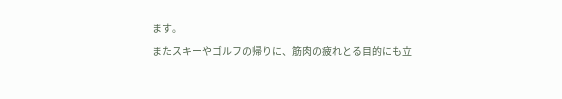ます。
またスキーやゴルフの帰りに、筋肉の疲れとる目的にも立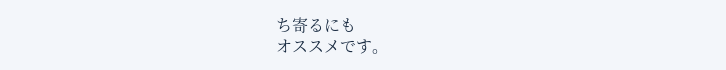ち寄るにも
オススメです。